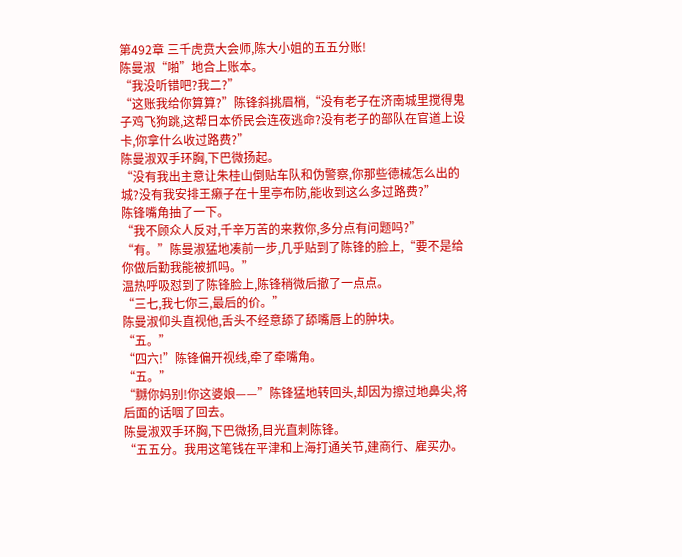第492章 三千虎贲大会师,陈大小姐的五五分账!
陈曼淑“啪”地合上账本。
“我没听错吧?我二?”
“这账我给你算算?”陈锋斜挑眉梢,“没有老子在济南城里搅得鬼子鸡飞狗跳,这帮日本侨民会连夜逃命?没有老子的部队在官道上设卡,你拿什么收过路费?”
陈曼淑双手环胸,下巴微扬起。
“没有我出主意让朱桂山倒贴车队和伪警察,你那些德械怎么出的城?没有我安排王癞子在十里亭布防,能收到这么多过路费?”
陈锋嘴角抽了一下。
“我不顾众人反对,千辛万苦的来救你,多分点有问题吗?”
“有。”陈曼淑猛地凑前一步,几乎贴到了陈锋的脸上,“要不是给你做后勤我能被抓吗。”
温热呼吸怼到了陈锋脸上,陈锋稍微后撤了一点点。
“三七,我七你三,最后的价。”
陈曼淑仰头直视他,舌头不经意舔了舔嘴唇上的肿块。
“五。”
“四六!”陈锋偏开视线,牵了牵嘴角。
“五。”
“嬲你妈别!你这婆娘——”陈锋猛地转回头,却因为擦过地鼻尖,将后面的话咽了回去。
陈曼淑双手环胸,下巴微扬,目光直刺陈锋。
“五五分。我用这笔钱在平津和上海打通关节,建商行、雇买办。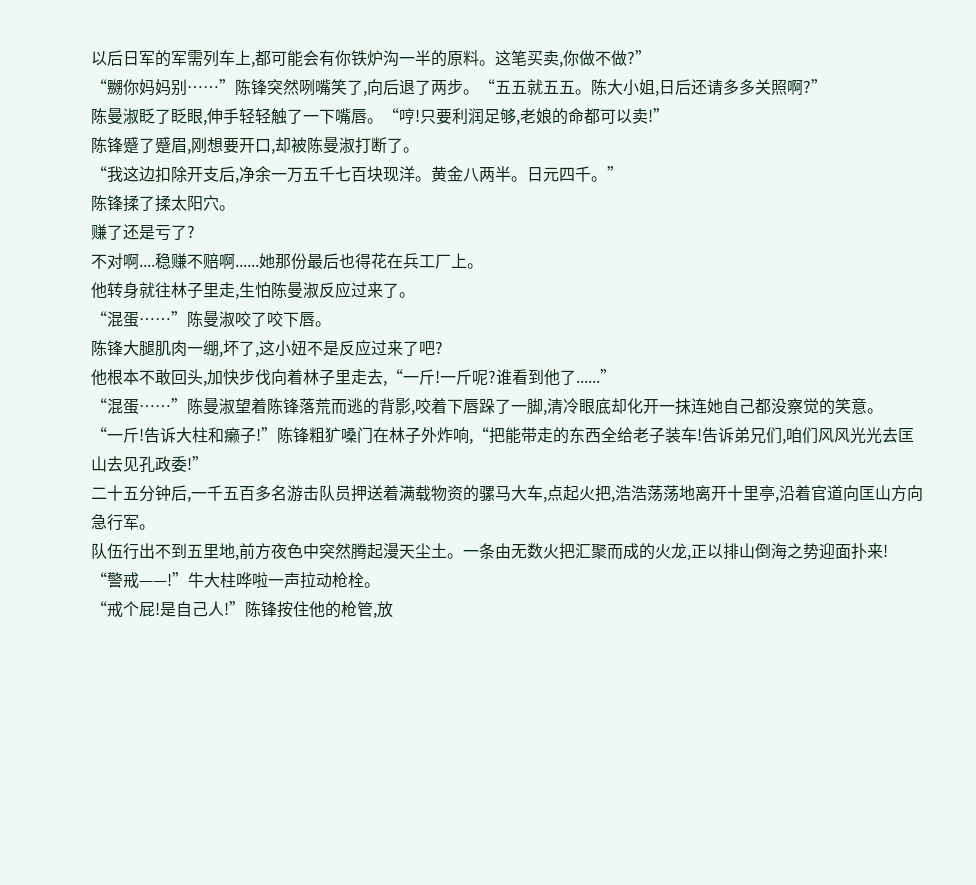以后日军的军需列车上,都可能会有你铁炉沟一半的原料。这笔买卖,你做不做?”
“嬲你妈妈别……”陈锋突然咧嘴笑了,向后退了两步。“五五就五五。陈大小姐,日后还请多多关照啊?”
陈曼淑眨了眨眼,伸手轻轻触了一下嘴唇。“哼!只要利润足够,老娘的命都可以卖!”
陈锋蹙了蹙眉,刚想要开口,却被陈曼淑打断了。
“我这边扣除开支后,净余一万五千七百块现洋。黄金八两半。日元四千。”
陈锋揉了揉太阳穴。
赚了还是亏了?
不对啊....稳赚不赔啊......她那份最后也得花在兵工厂上。
他转身就往林子里走,生怕陈曼淑反应过来了。
“混蛋……”陈曼淑咬了咬下唇。
陈锋大腿肌肉一绷,坏了,这小妞不是反应过来了吧?
他根本不敢回头,加快步伐向着林子里走去,“一斤!一斤呢?谁看到他了......”
“混蛋……”陈曼淑望着陈锋落荒而逃的背影,咬着下唇跺了一脚,清冷眼底却化开一抹连她自己都没察觉的笑意。
“一斤!告诉大柱和癞子!”陈锋粗犷嗓门在林子外炸响,“把能带走的东西全给老子装车!告诉弟兄们,咱们风风光光去匡山去见孔政委!”
二十五分钟后,一千五百多名游击队员押送着满载物资的骡马大车,点起火把,浩浩荡荡地离开十里亭,沿着官道向匡山方向急行军。
队伍行出不到五里地,前方夜色中突然腾起漫天尘土。一条由无数火把汇聚而成的火龙,正以排山倒海之势迎面扑来!
“警戒——!”牛大柱哗啦一声拉动枪栓。
“戒个屁!是自己人!”陈锋按住他的枪管,放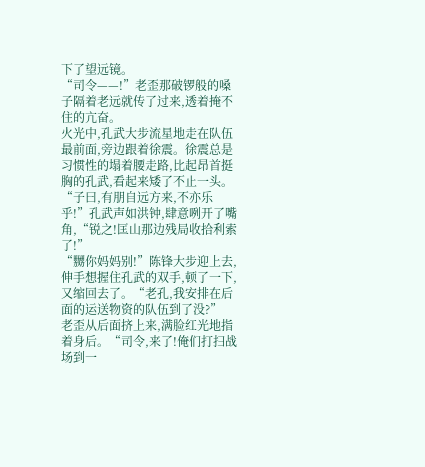下了望远镜。
“司令——!”老歪那破锣般的嗓子隔着老远就传了过来,透着掩不住的亢奋。
火光中,孔武大步流星地走在队伍最前面,旁边跟着徐震。徐震总是习惯性的塌着腰走路,比起昂首挺胸的孔武,看起来矮了不止一头。
“子曰,有朋自远方来,不亦乐乎!”孔武声如洪钟,肆意咧开了嘴角,“锐之!匡山那边残局收拾利索了!”
“嬲你妈妈别!”陈锋大步迎上去,伸手想握住孔武的双手,顿了一下,又缩回去了。“老孔,我安排在后面的运送物资的队伍到了没?”
老歪从后面挤上来,满脸红光地指着身后。“司令,来了!俺们打扫战场到一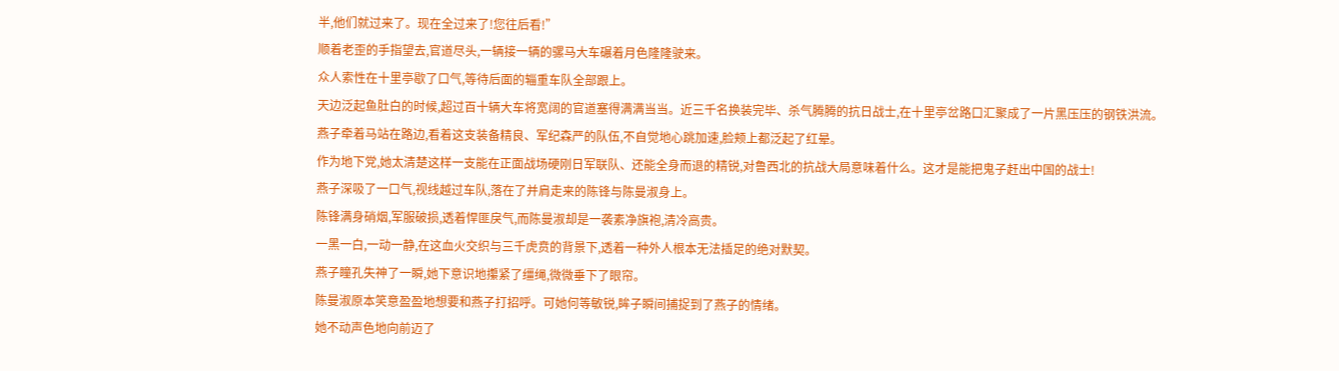半,他们就过来了。现在全过来了!您往后看!”
顺着老歪的手指望去,官道尽头,一辆接一辆的骡马大车碾着月色隆隆驶来。
众人索性在十里亭歇了口气,等待后面的辎重车队全部跟上。
天边泛起鱼肚白的时候,超过百十辆大车将宽阔的官道塞得满满当当。近三千名换装完毕、杀气腾腾的抗日战士,在十里亭岔路口汇聚成了一片黑压压的钢铁洪流。
燕子牵着马站在路边,看着这支装备精良、军纪森严的队伍,不自觉地心跳加速,脸颊上都泛起了红晕。
作为地下党,她太清楚这样一支能在正面战场硬刚日军联队、还能全身而退的精锐,对鲁西北的抗战大局意味着什么。这才是能把鬼子赶出中国的战士!
燕子深吸了一口气,视线越过车队,落在了并肩走来的陈锋与陈曼淑身上。
陈锋满身硝烟,军服破损,透着悍匪戾气,而陈曼淑却是一袭素净旗袍,清冷高贵。
一黑一白,一动一静,在这血火交织与三千虎贲的背景下,透着一种外人根本无法插足的绝对默契。
燕子瞳孔失神了一瞬,她下意识地攥紧了缰绳,微微垂下了眼帘。
陈曼淑原本笑意盈盈地想要和燕子打招呼。可她何等敏锐,眸子瞬间捕捉到了燕子的情绪。
她不动声色地向前迈了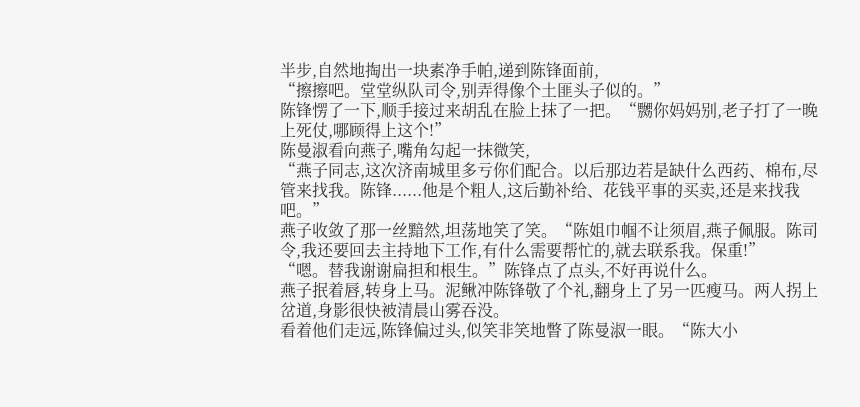半步,自然地掏出一块素净手帕,递到陈锋面前,
“擦擦吧。堂堂纵队司令,别弄得像个土匪头子似的。”
陈锋愣了一下,顺手接过来胡乱在脸上抹了一把。“嬲你妈妈别,老子打了一晚上死仗,哪顾得上这个!”
陈曼淑看向燕子,嘴角勾起一抹微笑,
“燕子同志,这次济南城里多亏你们配合。以后那边若是缺什么西药、棉布,尽管来找我。陈锋......他是个粗人,这后勤补给、花钱平事的买卖,还是来找我吧。”
燕子收敛了那一丝黯然,坦荡地笑了笑。“陈姐巾帼不让须眉,燕子佩服。陈司令,我还要回去主持地下工作,有什么需要帮忙的,就去联系我。保重!”
“嗯。替我谢谢扁担和根生。”陈锋点了点头,不好再说什么。
燕子抿着唇,转身上马。泥鳅冲陈锋敬了个礼,翻身上了另一匹瘦马。两人拐上岔道,身影很快被清晨山雾吞没。
看着他们走远,陈锋偏过头,似笑非笑地瞥了陈曼淑一眼。“陈大小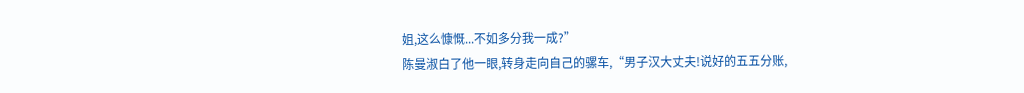姐,这么慷慨...不如多分我一成?”
陈曼淑白了他一眼,转身走向自己的骡车,“男子汉大丈夫!说好的五五分账,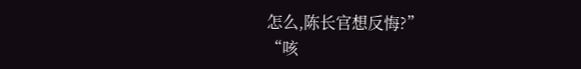怎么,陈长官想反悔?”
“咳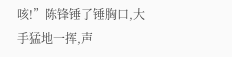咳!”陈锋锤了锤胸口,大手猛地一挥,声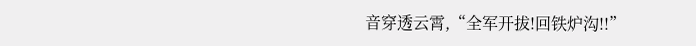音穿透云霄,“全军开拔!回铁炉沟!!”